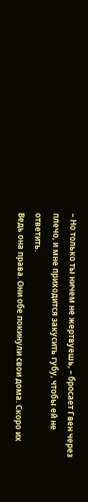– Но только ты ничем не жертвуешь, – бросает Гвен через плечо, и мне приходится закусить губу, чтобы ей не ответить.
Ведь она права. Они обе покинули свои дома. Скоро их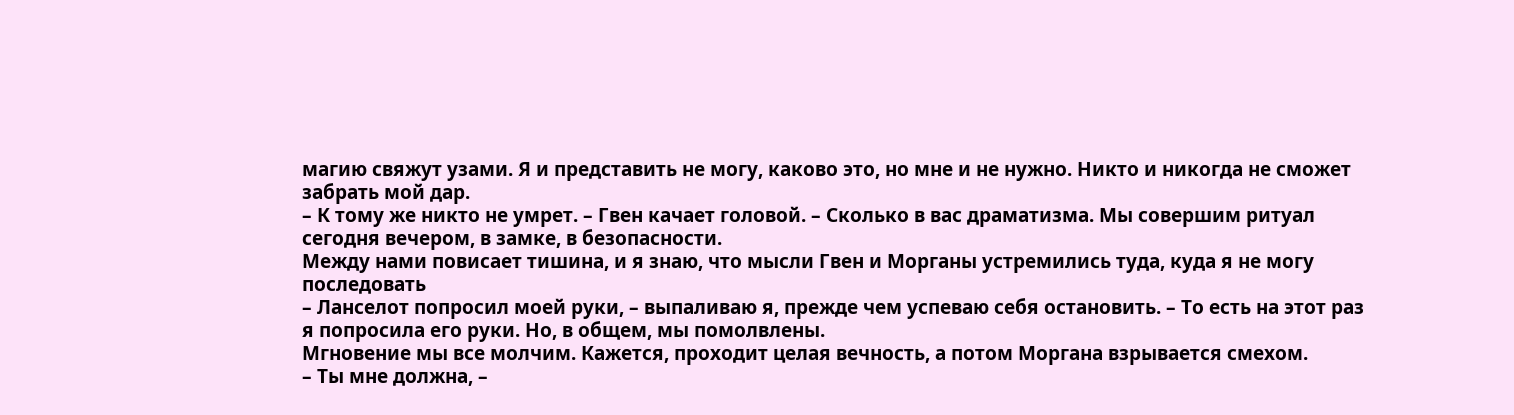магию свяжут узами. Я и представить не могу, каково это, но мне и не нужно. Никто и никогда не сможет забрать мой дар.
– К тому же никто не умрет. – Гвен качает головой. – Сколько в вас драматизма. Мы совершим ритуал сегодня вечером, в замке, в безопасности.
Между нами повисает тишина, и я знаю, что мысли Гвен и Морганы устремились туда, куда я не могу последовать
– Ланселот попросил моей руки, – выпаливаю я, прежде чем успеваю себя остановить. – То есть на этот раз я попросила его руки. Но, в общем, мы помолвлены.
Мгновение мы все молчим. Кажется, проходит целая вечность, а потом Моргана взрывается смехом.
– Ты мне должна, –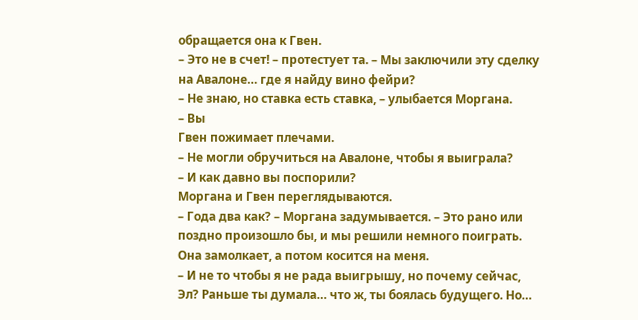обращается она к Гвен.
– Это не в счет! – протестует та. – Мы заключили эту сделку на Авалоне… где я найду вино фейри?
– Не знаю, но ставка есть ставка, – улыбается Моргана.
– Вы
Гвен пожимает плечами.
– Не могли обручиться на Авалоне, чтобы я выиграла?
– И как давно вы поспорили?
Моргана и Гвен переглядываются.
– Года два как? – Моргана задумывается. – Это рано или поздно произошло бы, и мы решили немного поиграть.
Она замолкает, а потом косится на меня.
– И не то чтобы я не рада выигрышу, но почему сейчас, Эл? Раньше ты думала… что ж, ты боялась будущего. Но…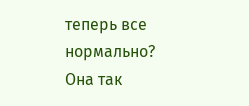теперь все нормально?
Она так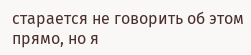старается не говорить об этом прямо, но я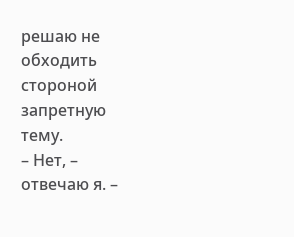решаю не обходить стороной запретную тему.
– Нет, – отвечаю я. –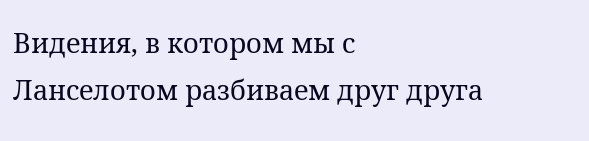Видения, в котором мы с Ланселотом разбиваем друг друга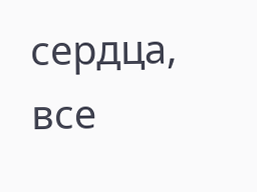сердца, все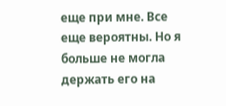еще при мне. Все еще вероятны. Но я больше не могла держать его на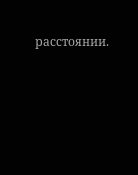расстоянии.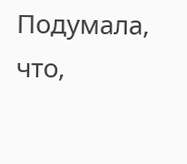Подумала, что,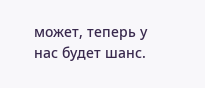может, теперь у нас будет шанс.